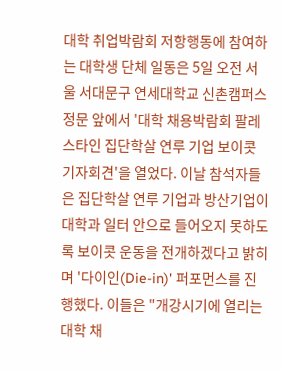대학 취업박람회 저항행동에 참여하는 대학생 단체 일동은 5일 오전 서울 서대문구 연세대학교 신촌캠퍼스 정문 앞에서 '대학 채용박람회 팔레스타인 집단학살 연루 기업 보이콧 기자회견'을 열었다. 이날 참석자들은 집단학살 연루 기업과 방산기업이 대학과 일터 안으로 들어오지 못하도록 보이콧 운동을 전개하겠다고 밝히며 '다이인(Die-in)' 퍼포먼스를 진행했다. 이들은 "개강시기에 열리는 대학 채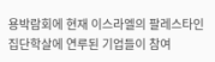용박람회에 현재 이스라엘의 팔레스타인 집단학살에 연루된 기업들이 참여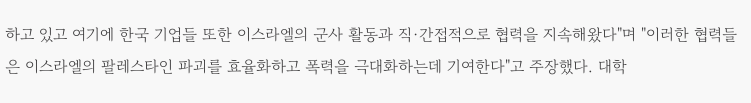하고 있고 여기에 한국 기업들 또한 이스라엘의 군사 활동과 직·간접적으로 협력을 지속해왔다"며 "이러한 협력들은 이스라엘의 팔레스타인 파괴를 효율화하고 폭력을 극대화하는데 기여한다"고 주장했다. 대학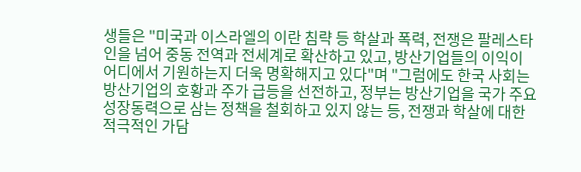생들은 "미국과 이스라엘의 이란 침략 등 학살과 폭력, 전쟁은 팔레스타인을 넘어 중동 전역과 전세계로 확산하고 있고, 방산기업들의 이익이 어디에서 기원하는지 더욱 명확해지고 있다"며 "그럼에도 한국 사회는 방산기업의 호황과 주가 급등을 선전하고, 정부는 방산기업을 국가 주요 성장동력으로 삼는 정책을 철회하고 있지 않는 등, 전쟁과 학살에 대한 적극적인 가담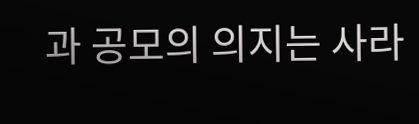과 공모의 의지는 사라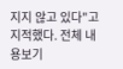지지 않고 있다"고 지적했다. 전체 내용보기